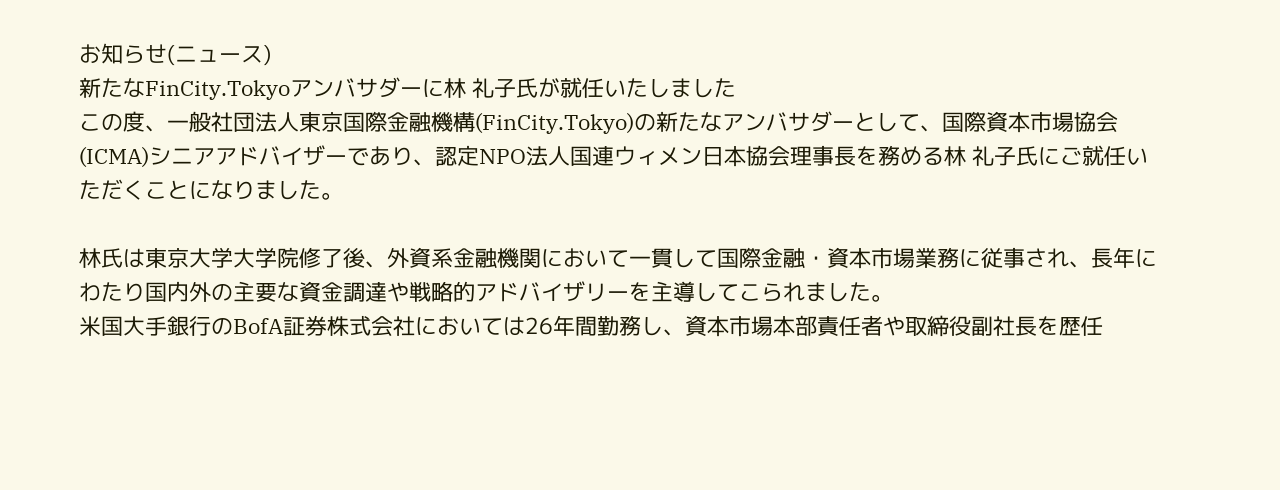お知らせ(ニュース)
新たなFinCity.Tokyoアンバサダーに林 礼子氏が就任いたしました
この度、一般社団法人東京国際金融機構(FinCity.Tokyo)の新たなアンバサダーとして、国際資本市場協会(ICMA)シニアアドバイザーであり、認定NPO法人国連ウィメン日本協会理事長を務める林 礼子氏にご就任いただくことになりました。

林氏は東京大学大学院修了後、外資系金融機関において一貫して国際金融・資本市場業務に従事され、長年にわたり国内外の主要な資金調達や戦略的アドバイザリーを主導してこられました。
米国大手銀行のBofA証券株式会社においては26年間勤務し、資本市場本部責任者や取締役副社長を歴任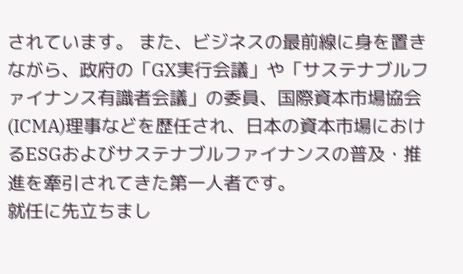されています。 また、ビジネスの最前線に身を置きながら、政府の「GX実行会議」や「サステナブルファイナンス有識者会議」の委員、国際資本市場協会(ICMA)理事などを歴任され、日本の資本市場におけるESGおよびサステナブルファイナンスの普及・推進を牽引されてきた第一人者です。
就任に先立ちまし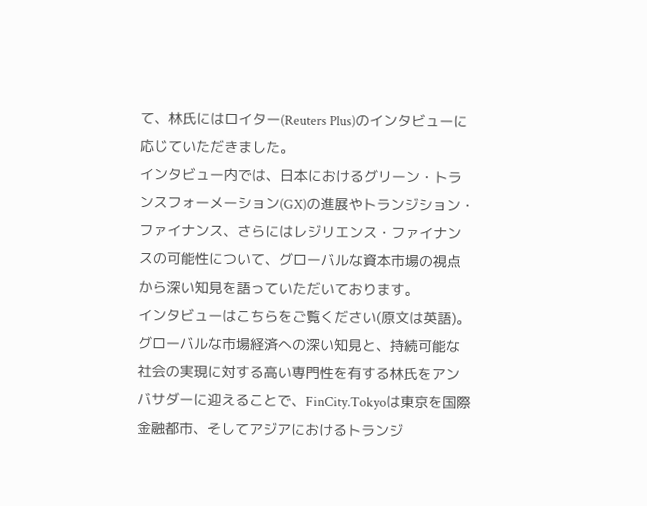て、林氏にはロイター(Reuters Plus)のインタビューに応じていただきました。
インタビュー内では、日本におけるグリーン・トランスフォーメーション(GX)の進展やトランジション・ファイナンス、さらにはレジリエンス・ファイナンスの可能性について、グローバルな資本市場の視点から深い知見を語っていただいております。
インタビューはこちらをご覧ください(原文は英語)。
グローバルな市場経済への深い知見と、持続可能な社会の実現に対する高い専門性を有する林氏をアンバサダーに迎えることで、FinCity.Tokyoは東京を国際金融都市、そしてアジアにおけるトランジ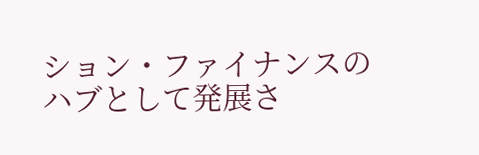ション・ファイナンスのハブとして発展さ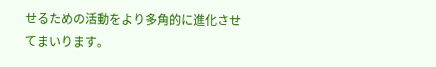せるための活動をより多角的に進化させてまいります。